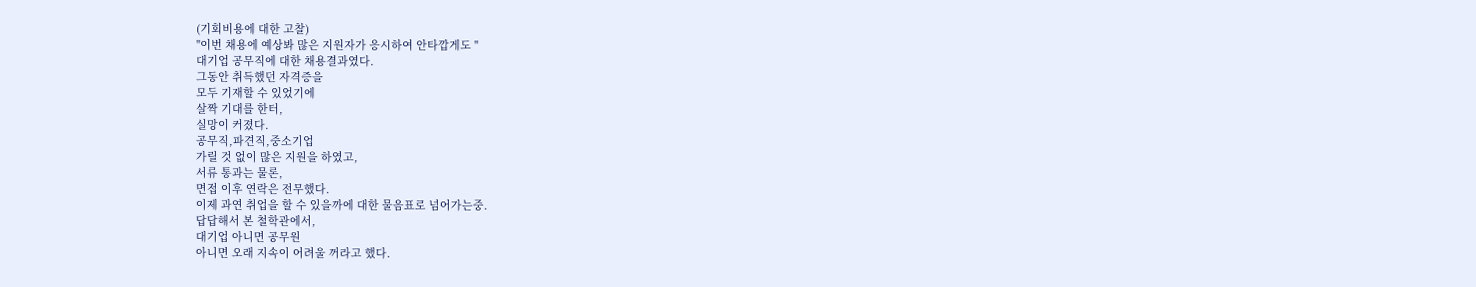(기회비용에 대한 고찰)
"이번 채용에 예상봐 많은 지원자가 응시하여 안타깝게도 "
대기업 공무직에 대한 채용결과였다.
그동안 취득했던 자격증을
모두 기재할 수 있었기에
살짝 기대를 한터,
실망이 커졌다.
공무직,파견직,중소기업
가릴 것 없이 많은 지원을 하였고,
서류 통과는 물론,
면접 이후 연락은 전무했다.
이제 과연 취업을 할 수 있을까에 대한 물음표로 넘어가는중.
답답해서 본 철학관에서,
대기업 아니면 공무원
아니면 오래 지속이 어려울 꺼라고 했다.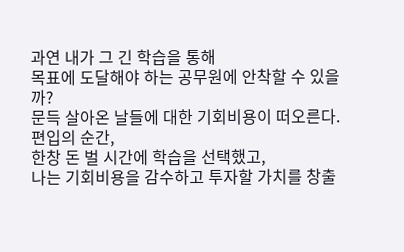과연 내가 그 긴 학습을 통해
목표에 도달해야 하는 공무원에 안착할 수 있을까?
문득 살아온 날들에 대한 기회비용이 떠오른다.
편입의 순간,
한창 돈 벌 시간에 학습을 선택했고,
나는 기회비용을 감수하고 투자할 가치를 창출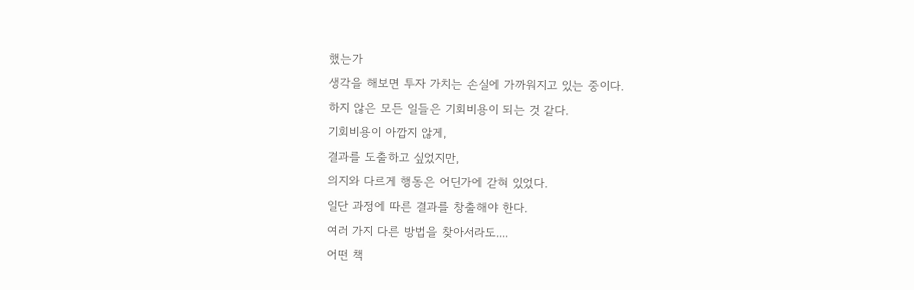했는가
생각을 해보면 투자 가치는 손실에 가까워지고 있는 중이다.
하지 않은 모든 일들은 기회비용이 되는 것 같다.
기회비용이 아깝지 않게,
결과를 도출하고 싶었지만,
의지와 다르게 행동은 어딘가에 갇혀 있었다.
일단 과정에 따른 결과를 창출해야 한다.
여러 가지 다른 방법을 찾아서라도....
어떤 책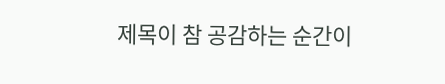제목이 참 공감하는 순간이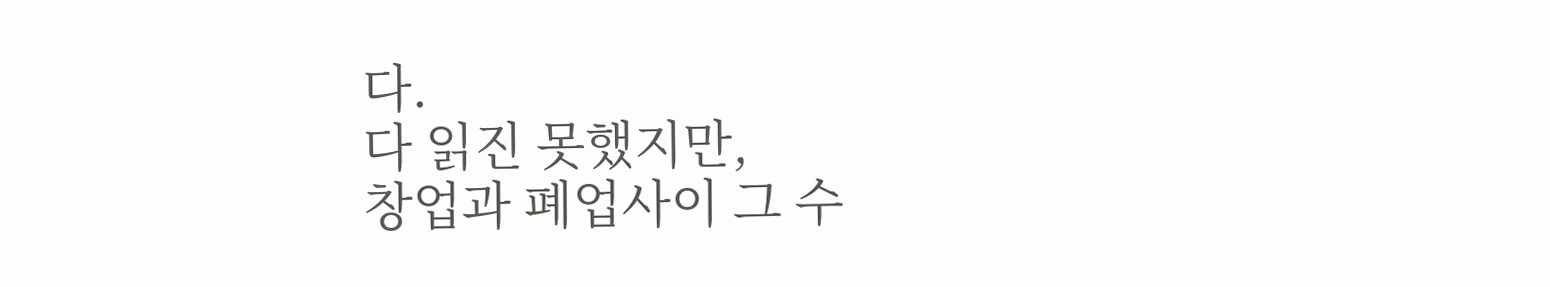다.
다 읽진 못했지만,
창업과 폐업사이 그 수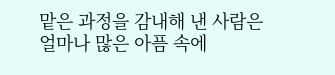맡은 과정을 감내해 낸 사람은
얼마나 많은 아픔 속에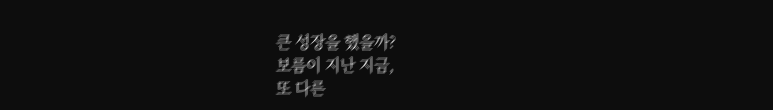큰 성장을 했을까?
보름이 지난 지금,
또 다른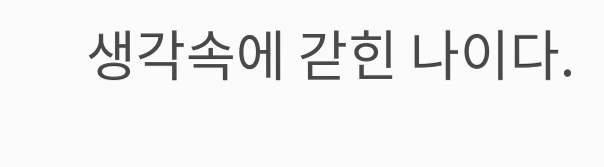생각속에 갇힌 나이다.